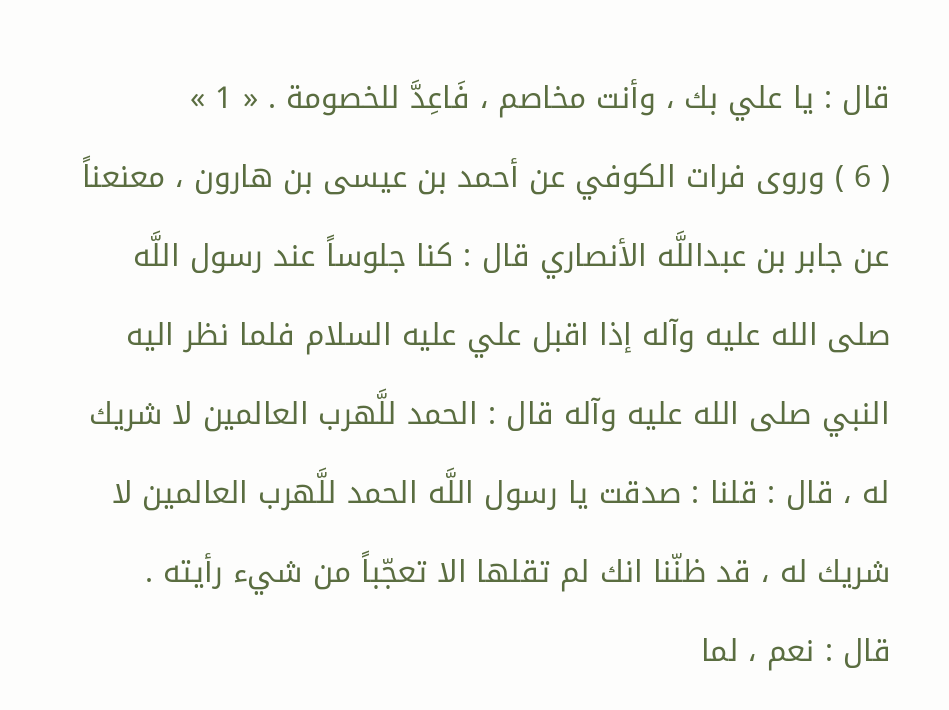قال : يا علي بك ، وأنت مخاصم ، فَاعِدَّ للخصومة . « 1 »
( 6 ) وروى فرات الكوفي عن أحمد بن عيسى بن هارون ، معنعناً عن جابر بن عبداللَّه الأنصاري قال : كنا جلوساً عند رسول اللَّه صلى الله عليه وآله إذا اقبل علي عليه السلام فلما نظر اليه النبي صلى الله عليه وآله قال : الحمد للَّهرب العالمين لا شريك له ، قال : قلنا : صدقت يا رسول اللَّه الحمد للَّهرب العالمين لا شريك له ، قد ظنّنا انك لم تقلها الا تعجّباً من شيء رأيته .
قال : نعم ، لما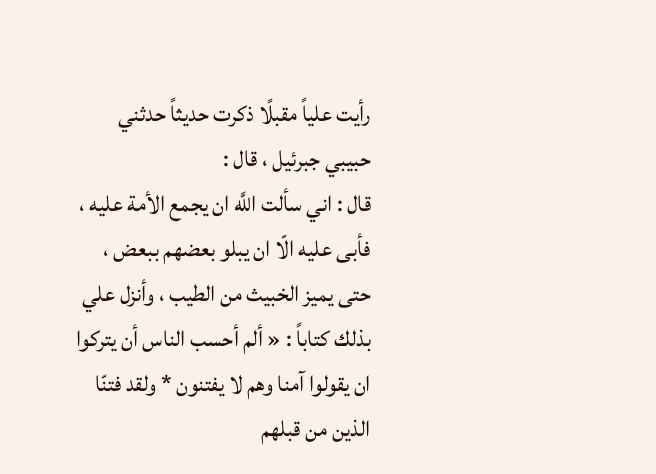رأيت علياً مقبلًا ذكرت حديثاً حدثني حبيبي جبرئيل ، قال :
قال : اني سألت اللَّه ان يجمع الأمة عليه ، فأبى عليه الّا ان يبلو بعضهم ببعض ، حتى يميز الخبيث من الطيب ، وأنزل علي بذلك كتاباً : « ألم أحسب الناس أن يتركوا ان يقولوا آمنا وهم لا يفتنون * ولقد فتنّا الذين من قبلهم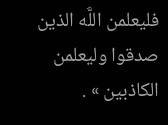فليعلمن اللَّه الذين صدقوا وليعلمن الكاذبين » .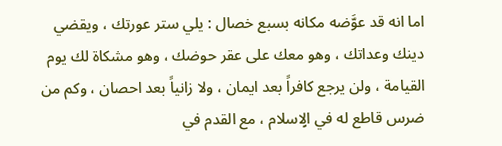اما انه قد عوَّضه مكانه بسبع خصال : يلي ستر عورتك ، ويقضي دينك وعداتك ، وهو معك على عقر حوضك ، وهو مشكاة لك يوم القيامة ، ولن يرجع كافراً بعد ايمان ، ولا زانياً بعد احصان ، وكم من ضرس قاطع له في الٍاسلام ، مع القدم في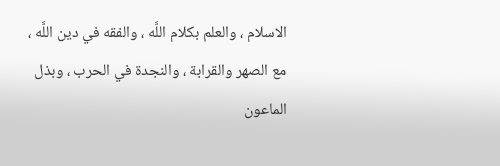الاسلام ، والعلم بكلام اللَّه ، والفقه في دين اللَّه ، مع الصهر والقرابة ، والنجدة في الحرب ، وبذل الماعون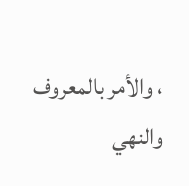، والأمر بالمعروف والنهي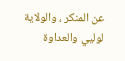عن المنكر ، والولاية لوليي والعداوة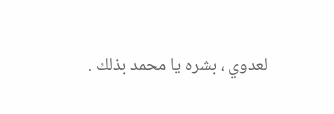لعدوي ، بشره يا محمد بذلك .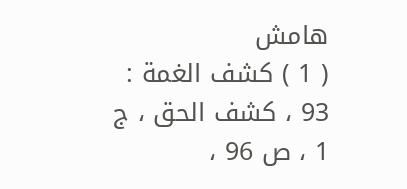هامش
( 1 ) كشف الغمة : 93 ، كشف الحق ، ج 1 ، ص 96 ،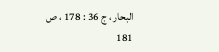البحار ، ج 36 : 178 ، ص 181